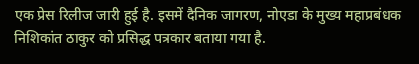एक प्रेस रिलीज जारी हुई है. इसमें दैनिक जागरण, नोएडा के मुख्य महाप्रबंधक निशिकांत ठाकुर को प्रसिद्ध पत्रकार बताया गया है.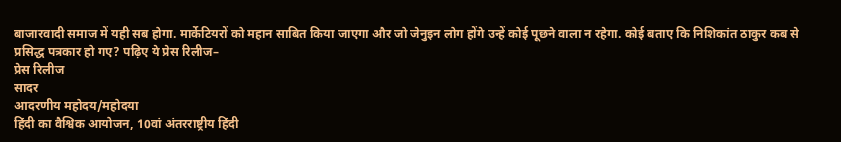बाजारवादी समाज में यही सब होगा. मार्केटियरों को महान साबित किया जाएगा और जो जेनुइन लोग होंगे उन्हें कोई पूछने वाला न रहेगा. कोई बताए कि निशिकांत ठाकुर कब से प्रसिद्ध पत्रकार हो गए? पढ़िए ये प्रेस रिलीज–
प्रेस रिलीज
सादर
आदरणीय महोदय/महोदया
हिंदी का वैश्विक आयोजन, 10वां अंतरराष्ट्रीय हिंदी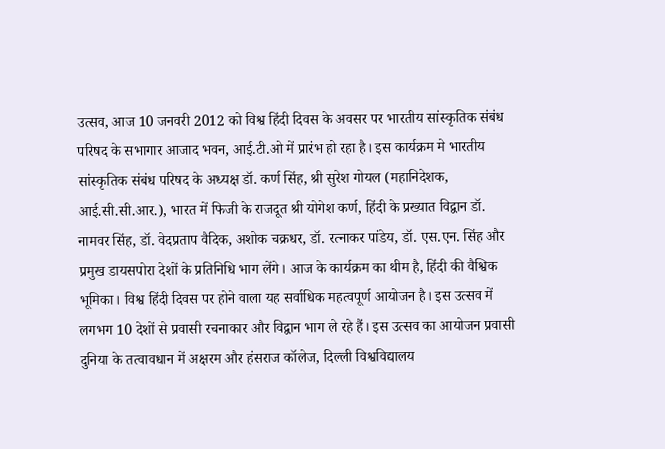उत्सव, आज 10 जनवरी 2012 को विश्व हिंदी दिवस के अवसर पर भारतीय सांस्कृतिक संबंध परिषद के सभागार आजाद भवन, आई.टी.ओ में प्रारंभ हो रहा है। इस कार्यक्रम मे भारतीय सांस्कृतिक संबंध परिषद के अध्यक्ष डॉ. कर्ण सिंह, श्री सुरेश गोयल (महानिदेशक, आई.सी.सी.आर.), भारत में फिजी के राजदूत श्री योगेश कर्ण, हिंदी के प्रख्यात विद्वान डॉ. नामवर सिंह, डॉ. वेदप्रताप वैदिक, अशोक चक्रधर, डॉ. रत्नाकर पांडेय, डॉ. एस.एन. सिंह और प्रमुख डायसपोरा देशों के प्रतिनिधि भाग लेंगे। आज के कार्यक्रम का थीम है, हिंदी की वैश्विक भूमिका। विश्व हिंदी दिवस पर होने वाला यह सर्वाधिक महत्वपूर्ण आयोजन है। इस उत्सव में लगभग 10 देशों से प्रवासी रचनाकार और विद्वान भाग ले रहे हैं। इस उत्सव का आयोजन प्रवासी दुनिया के तत्वावधान में अक्षरम और हंसराज कॉलेज, दिल्ली विश्वविद्यालय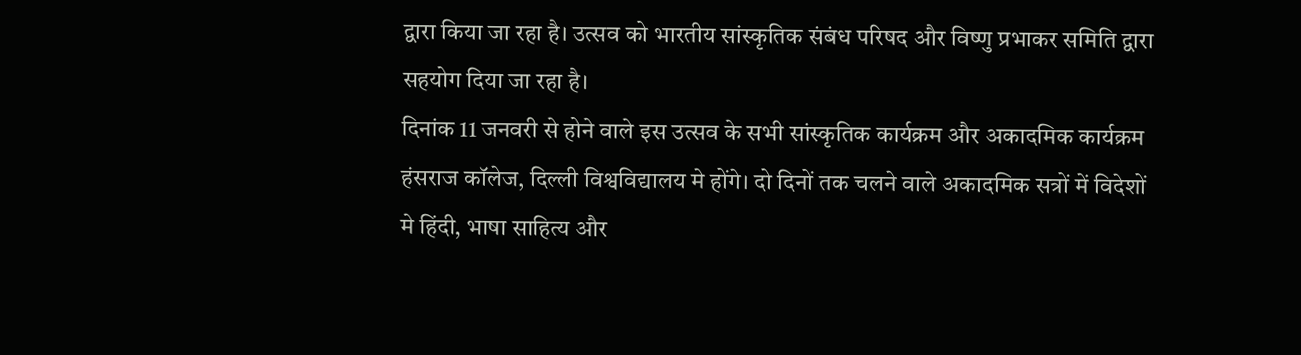द्वारा किया जा रहा है। उत्सव को भारतीय सांस्कृतिक संबंध परिषद और विष्णु प्रभाकर समिति द्वारा सहयोग दिया जा रहा है।
दिनांक 11 जनवरी से होने वाले इस उत्सव के सभी सांस्कृतिक कार्यक्रम और अकादमिक कार्यक्रम हंसराज कॉलेज, दिल्ली विश्वविद्यालय मे होंगे। दो दिनों तक चलने वाले अकादमिक सत्रों में विदेशों मे हिंदी, भाषा साहित्य और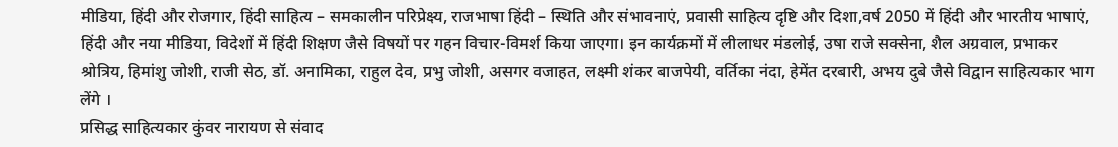मीडिया, हिंदी और रोजगार, हिंदी साहित्य – समकालीन परिप्रेक्ष्य, राजभाषा हिंदी – स्थिति और संभावनाएं, प्रवासी साहित्य दृष्टि और दिशा,वर्ष 2050 में हिंदी और भारतीय भाषाएं, हिंदी और नया मीडिया, विदेशों में हिंदी शिक्षण जैसे विषयों पर गहन विचार-विमर्श किया जाएगा। इन कार्यक्रमों में लीलाधर मंडलोई, उषा राजे सक्सेना, शैल अग्रवाल, प्रभाकर श्रोत्रिय, हिमांशु जोशी, राजी सेठ, डॉ. अनामिका, राहुल देव, प्रभु जोशी, असगर वजाहत, लक्ष्मी शंकर बाजपेयी, वर्तिका नंदा, हेमेंत दरबारी, अभय दुबे जैसे विद्वान साहित्यकार भाग लेंगे ।
प्रसिद्ध साहित्यकार कुंवर नारायण से संवाद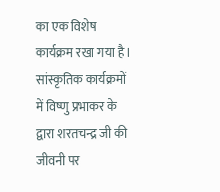का एक विशेष कार्यक्रम रखा गया है। सांस्कृतिक कार्यक्रमों में विष्णु प्रभाकर के द्वारा शरतचन्द्र जी की जीवनी पर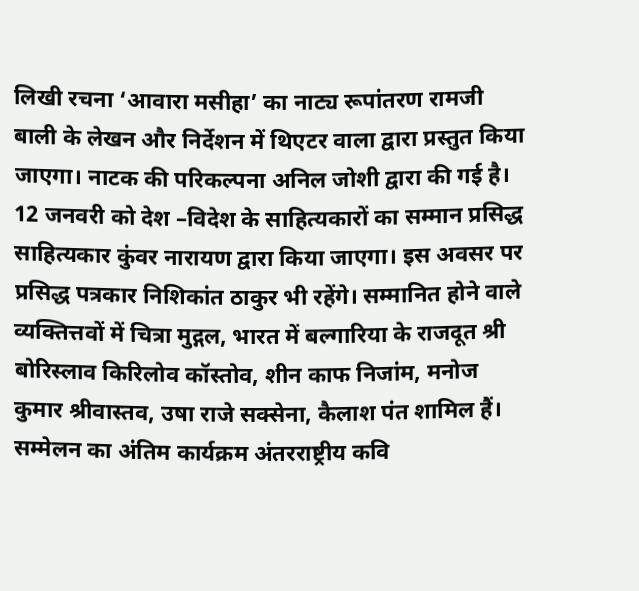लिखी रचना ‘आवारा मसीहा’ का नाट्य रूपांतरण रामजी बाली के लेखन और निर्देशन में थिएटर वाला द्वारा प्रस्तुत किया जाएगा। नाटक की परिकल्पना अनिल जोशी द्वारा की गई है।
12 जनवरी को देश –विदेश के साहित्यकारों का सम्मान प्रसिद्ध साहित्यकार कुंवर नारायण द्वारा किया जाएगा। इस अवसर पर प्रसिद्ध पत्रकार निशिकांत ठाकुर भी रहेंगे। सम्मानित होने वाले व्यक्तित्तवों में चित्रा मुद्गल, भारत में बल्गारिया के राजदूत श्री बोरिस्लाव किरिलोव कॉस्तोव, शीन काफ निजांम, मनोज कुमार श्रीवास्तव, उषा राजे सक्सेना, कैलाश पंत शामिल हैं। सम्मेलन का अंतिम कार्यक्रम अंतरराष्ट्रीय कवि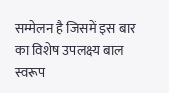सम्मेलन है जिसमें इस बार का विशेष उपलक्ष्य बाल स्वरूप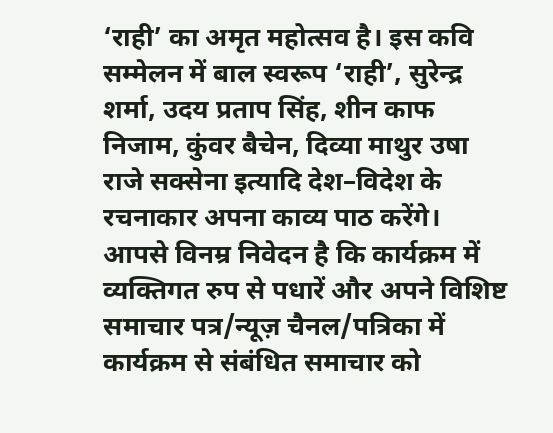‘राही’ का अमृत महोत्सव है। इस कवि सम्मेलन में बाल स्वरूप ‘राही’, सुरेन्द्र शर्मा, उदय प्रताप सिंह, शीन काफ निजाम, कुंवर बैचेन, दिव्या माथुर उषा राजे सक्सेना इत्यादि देश–विदेश के रचनाकार अपना काव्य पाठ करेंगे।
आपसे विनम्र निवेदन है कि कार्यक्रम में व्यक्तिगत रुप से पधारें और अपने विशिष्ट समाचार पत्र/न्यूज़ चैनल/पत्रिका में कार्यक्रम से संबंधित समाचार को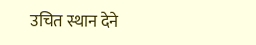उचित स्थान देने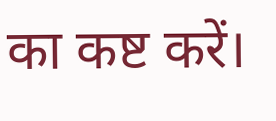का कष्ट करें।